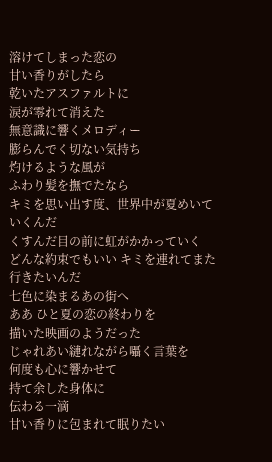溶けてしまった恋の
甘い香りがしたら
乾いたアスファルトに
涙が零れて消えた
無意識に響くメロディー
膨らんでく切ない気持ち
灼けるような風が
ふわり髪を撫でたなら
キミを思い出す度、世界中が夏めいていくんだ
くすんだ目の前に虹がかかっていく
どんな約束でもいい キミを連れてまた行きたいんだ
七色に染まるあの街へ
ああ ひと夏の恋の終わりを
描いた映画のようだった
じゃれあい縺れながら囁く言葉を
何度も心に響かせて
持て余した身体に
伝わる一滴
甘い香りに包まれて眠りたい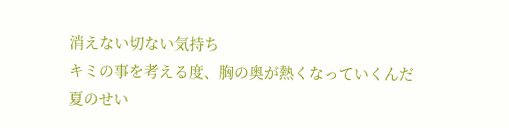消えない切ない気持ち
キミの事を考える度、胸の奥が熱くなっていくんだ
夏のせい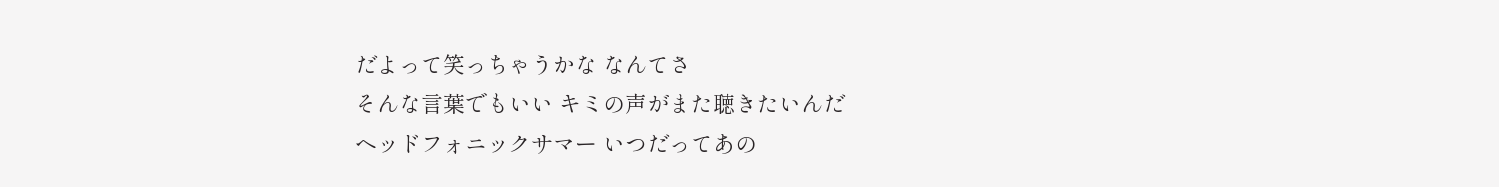だよって笑っちゃうかな なんてさ
そんな言葉でもいい キミの声がまた聴きたいんだ
ヘッドフォニックサマー いつだってあの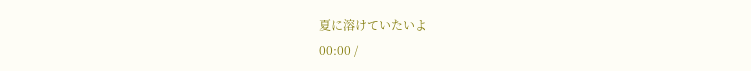夏に溶けていたいよ
00:00 /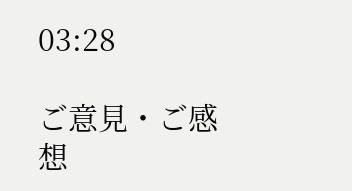03:28

ご意見・ご感想